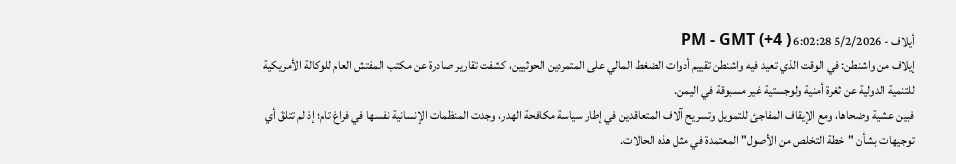أيلاف - 5/2/2026 6:02:28 PM - GMT (+4 )
إيلاف من واشنطن: في الوقت الذي تعيد فيه واشنطن تقييم أدوات الضغط المالي على المتمردين الحوثيين، كشفت تقارير صادرة عن مكتب المفتش العام للوكالة الأمريكية للتنمية الدولية عن ثغرة أمنية ولوجستية غير مسبوقة في اليمن.
فبين عشية وضحاها، ومع الإيقاف المفاجئ للتمويل وتسريح آلاف المتعاقدين في إطار سياسة مكافحة الهدر، وجدت المنظمات الإنسانية نفسها في فراغ تام؛ إذ لم تتلقَ أي توجيهات بشأن "خطة التخلص من الأصول" المعتمدة في مثل هذه الحالات.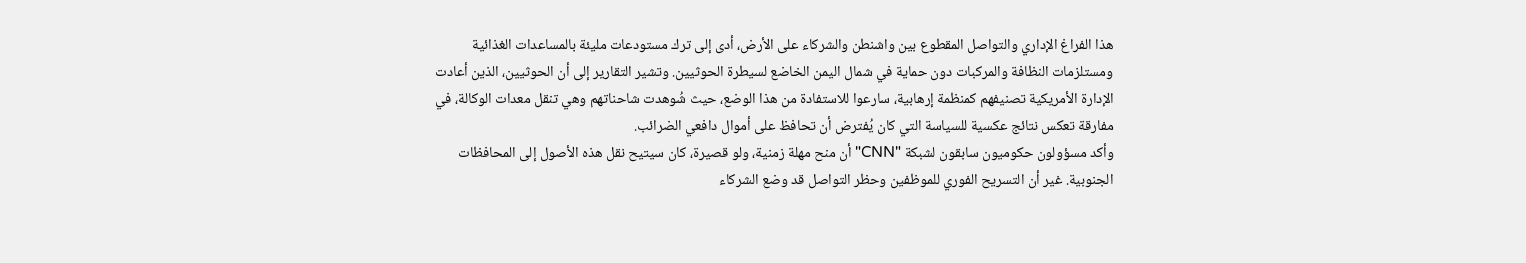هذا الفراغ الإداري والتواصل المقطوع بين واشنطن والشركاء على الأرض، أدى إلى ترك مستودعات مليئة بالمساعدات الغذائية ومستلزمات النظافة والمركبات دون حماية في شمال اليمن الخاضع لسيطرة الحوثيين. وتشير التقارير إلى أن الحوثيين، الذين أعادت الإدارة الأمريكية تصنيفهم كمنظمة إرهابية، سارعوا للاستفادة من هذا الوضع، حيث شُوهدت شاحناتهم وهي تنقل معدات الوكالة، في مفارقة تعكس نتائج عكسية للسياسة التي كان يُفترض أن تحافظ على أموال دافعي الضرائب.
وأكد مسؤولون حكوميون سابقون لشبكة "CNN" أن منح مهلة زمنية، ولو قصيرة، كان سيتيح نقل هذه الأصول إلى المحافظات الجنوبية. غير أن التسريح الفوري للموظفين وحظر التواصل قد وضع الشركاء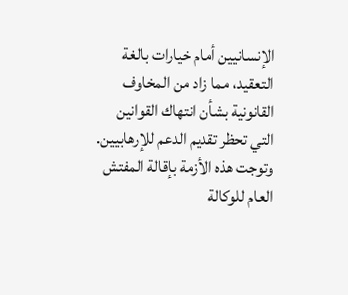الإنسانيين أمام خيارات بالغة التعقيد، مما زاد من المخاوف القانونية بشأن انتهاك القوانين التي تحظر تقديم الدعم للإرهابيين. وتوجت هذه الأزمة بإقالة المفتش العام للوكالة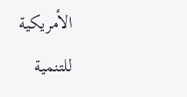الأمريكية للتنمية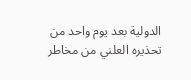الدولية بعد يوم واحد من تحذيره العلني من مخاطر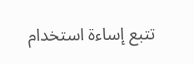تتبع إساءة استخدام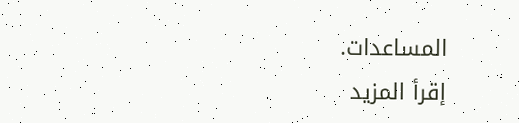المساعدات.
إقرأ المزيد